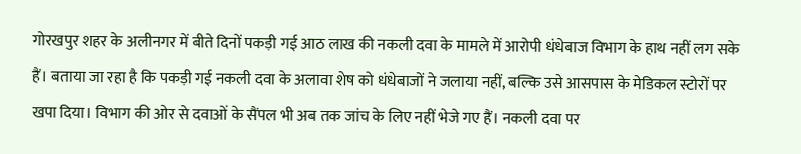गोरखपुर शहर के अलीनगर में बीते दिनों पकड़ी गई आठ लाख की नकली दवा के मामले में आरोपी धंधेबाज विभाग के हाथ नहीं लग सके हैं। बताया जा रहा है कि पकड़ी गई नकली दवा के अलावा शेष को धंधेबाजों ने जलाया नहीं, बल्कि उसे आसपास के मेडिकल स्टोरों पर खपा दिया। विभाग की ओर से दवाओं के सैंपल भी अब तक जांच के लिए नहीं भेजे गए हैं। नकली दवा पर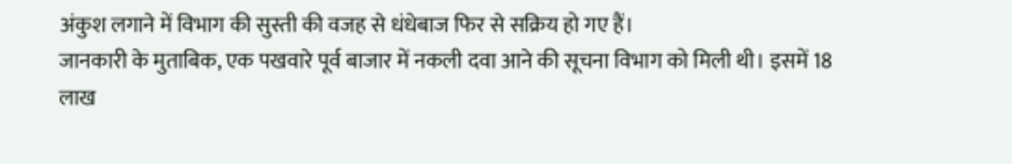अंकुश लगाने में विभाग की सुस्ती की वजह से धंधेबाज फिर से सक्रिय हो गए हैं।
जानकारी के मुताबिक, एक पखवारे पूर्व बाजार में नकली दवा आने की सूचना विभाग को मिली थी। इसमें 18 लाख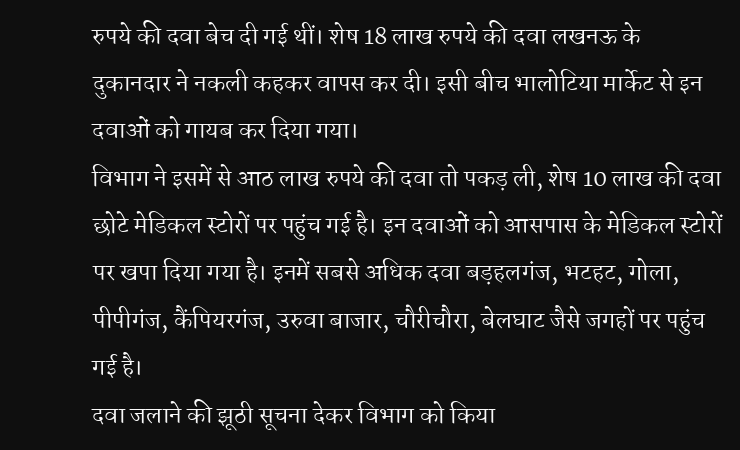रुपये की दवा बेच दी गई थीं। शेष 18 लाख रुपये की दवा लखनऊ के दुकानदार ने नकली कहकर वापस कर दी। इसी बीच भालोटिया मार्केट से इन दवाओं को गायब कर दिया गया।
विभाग ने इसमें से आठ लाख रुपये की दवा तो पकड़ ली, शेष 10 लाख की दवा छोटे मेडिकल स्टोरों पर पहुंच गई है। इन दवाओं को आसपास के मेडिकल स्टोरों पर खपा दिया गया है। इनमें सबसे अधिक दवा बड़हलगंज, भटहट, गोला, पीपीगंज, कैंपियरगंज, उरुवा बाजार, चौरीचौरा, बेलघाट जैसे जगहों पर पहुंच गई है।
दवा जलाने की झूठी सूचना देकर विभाग को किया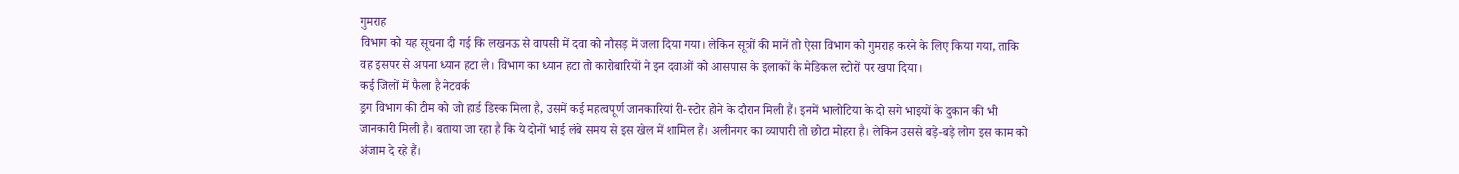गुमराह
विभाग को यह सूचना दी गई कि लखनऊ से वापसी में दवा को नौसड़ में जला दिया गया। लेकिन सूत्रों की मानें तो ऐसा विभाग को गुमराह करने के लिए किया गया, ताकि वह इसपर से अपना ध्यान हटा ले। विभाग का ध्यान हटा तो कारोबारियों ने इन दवाओं को आसपास के इलाकों के मेडिकल स्टोरों पर खपा दिया।
कई जिलों में फैला है नेटवर्क
ड्रग विभाग की टीम को जो हार्ड डिस्क मिला है, उसमें कई महत्वपूर्ण जानकारियां री-स्टोर होने के दौरान मिली हैं। इनमें भालोटिया के दो सगे भाइयों के दुकान की भी जानकारी मिली है। बताया जा रहा है कि ये दोनों भाई लंबे समय से इस खेल में शामिल हैं। अलीनगर का व्यापारी तो छोटा मोहरा है। लेकिन उससे बड़े-बड़े लोग इस काम को अंजाम दे रहे हैं।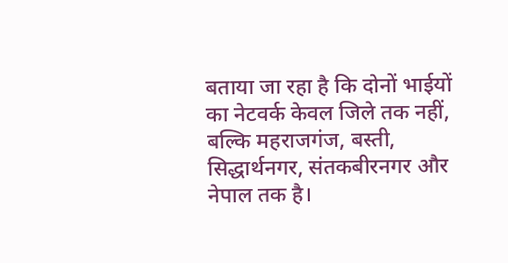बताया जा रहा है कि दोनों भाईयों का नेटवर्क केवल जिले तक नहीं, बल्कि महराजगंज, बस्ती, सिद्धार्थनगर, संतकबीरनगर और नेपाल तक है।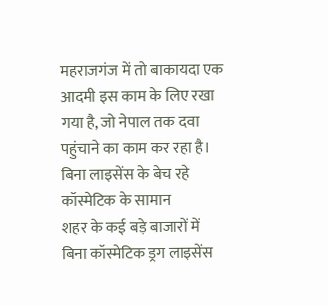महराजगंज में तो बाकायदा एक आदमी इस काम के लिए रखा गया है, जो नेपाल तक दवा पहुंचाने का काम कर रहा है।
बिना लाइसेंस के बेच रहे कॉस्मेटिक के सामान
शहर के कई बड़े बाजारों में बिना कॉस्मेटिक ड्रग लाइसेंस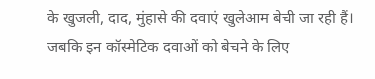के खुजली, दाद, मुंहासे की दवाएं खुलेआम बेची जा रही हैं। जबकि इन कॉस्मेटिक दवाओं को बेचने के लिए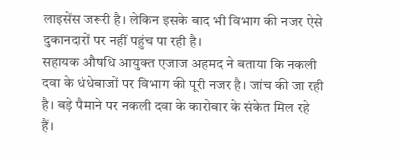लाइसेंस जरूरी है। लेकिन इसके बाद भी विभाग की नजर ऐसे दुकानदारों पर नहीं पहुंच पा रही है।
सहायक औषधि आयुक्त एजाज अहमद ने बताया कि नकली दवा के धंधेबाजों पर विभाग की पूरी नजर है। जांच की जा रही है। बड़े पैमाने पर नकली दवा के कारोबार के संकेत मिल रहे हैं।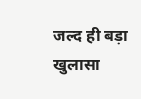जल्द ही बड़ा खुलासा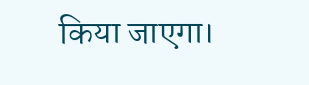किया जाएगा।